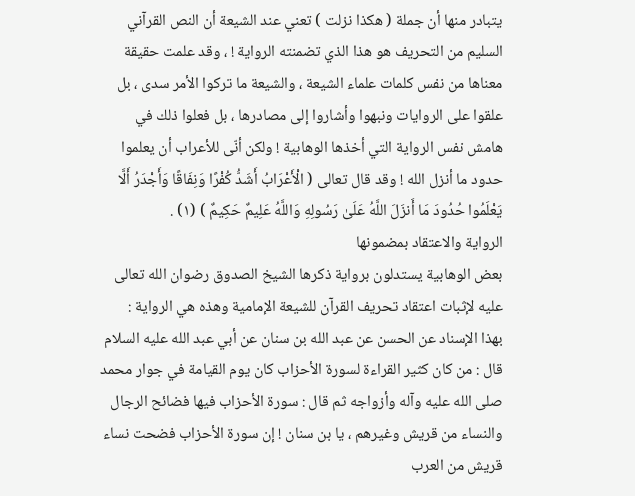يتبادر منها أن جملة ( هكذا نزلت ) تعني عند الشيعة أن النص القرآني السليم من التحريف هو هذا الذي تضمنته الرواية ! ، وقد علمت حقيقة معناها من نفس كلمات علماء الشيعة ، والشيعة ما تركوا الأمر سدى ، بل علقوا على الروايات ونبهوا وأشاروا إلى مصادرها ، بل فعلوا ذلك في هامش نفس الرواية التي أخذها الوهابية ! ولكن أنّى للأعراب أن يعلموا حدود ما أنزل الله ! وقد قال تعالى ( الْأَعْرَابُ أَشَدُّ كُفْرًا وَنِفَاقًا وَأَجْدَرُ أَلَّا يَعْلَمُوا حُدُودَ مَا أَنزَلَ اللَّهُ عَلَىٰ رَسُولِهِ وَاللَّهُ عَلِيمٌ حَكِيمٌ ) (١) .
الرواية والاعتقاد بمضمونها
بعض الوهابية يستدلون برواية ذكرها الشيخ الصدوق رضوان الله تعالى عليه لإثبات اعتقاد تحريف القرآن للشيعة الإمامية وهذه هي الرواية :
بهذا الإسناد عن الحسن عن عبد الله بن سنان عن أبي عبد الله عليه السلام قال : من كان كثير القراءة لسورة الأحزاب كان يوم القيامة في جوار محمد صلى الله عليه وآله وأزواجه ثم قال : سورة الأحزاب فيها فضائح الرجال والنساء من قريش وغيرهم ، يا بن سنان ! إن سورة الأحزاب فضحت نساء قريش من العرب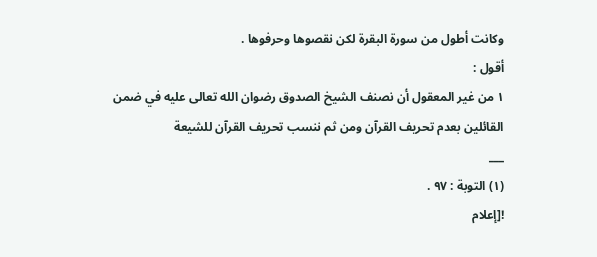وكانت أطول من سورة البقرة لكن نقصوها وحرفوها .
أقول :
١ من غير المعقول أن نصنف الشيخ الصدوق رضوان الله تعالى عليه في ضمن القائلين بعدم تحريف القرآن ومن ثم ننسب تحريف القرآن للشيعة
___
(١) التوبة : ٩٧ .
![إعلام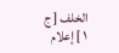الخلف [ ج ١ ] إعلام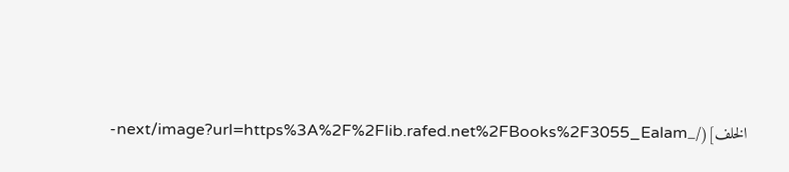الخلف](/_next/image?url=https%3A%2F%2Flib.rafed.net%2FBooks%2F3055_Ealam-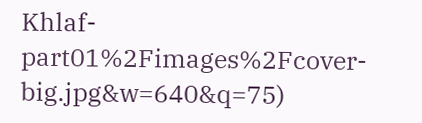Khlaf-part01%2Fimages%2Fcover-big.jpg&w=640&q=75)